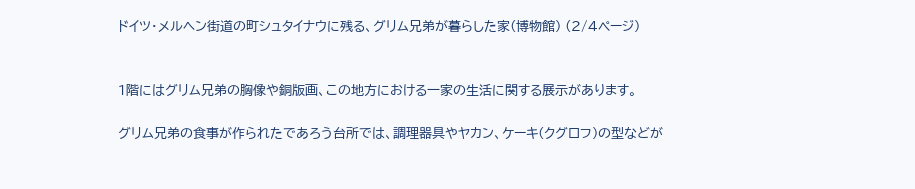ドイツ・メルヘン街道の町シュタイナウに残る、グリム兄弟が暮らした家(博物館) (2/4ページ)


1階にはグリム兄弟の胸像や銅版画、この地方における一家の生活に関する展示があります。

グリム兄弟の食事が作られたであろう台所では、調理器具やヤカン、ケーキ(クグロフ)の型などが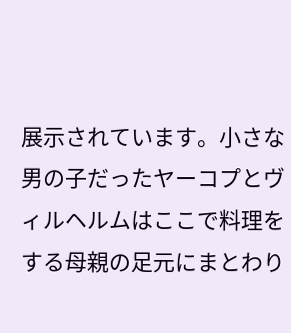展示されています。小さな男の子だったヤーコプとヴィルヘルムはここで料理をする母親の足元にまとわり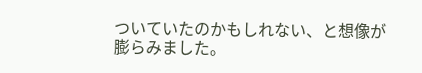ついていたのかもしれない、と想像が膨らみました。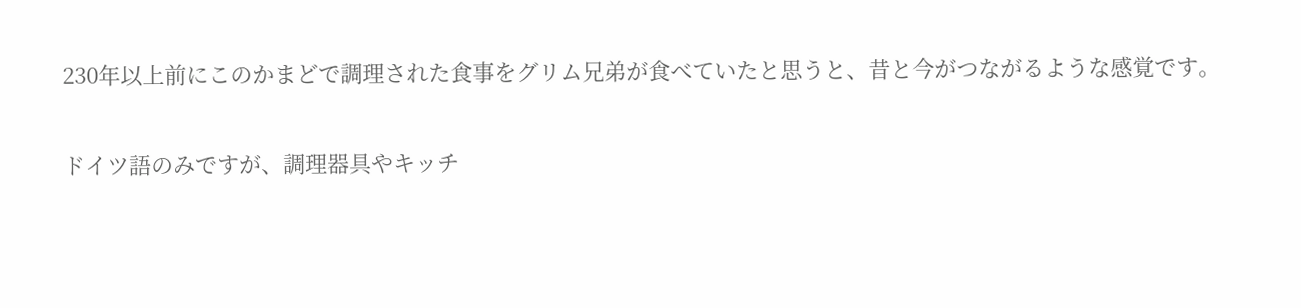230年以上前にこのかまどで調理された食事をグリム兄弟が食べていたと思うと、昔と今がつながるような感覚です。

ドイツ語のみですが、調理器具やキッチ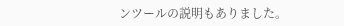ンツールの説明もありました。